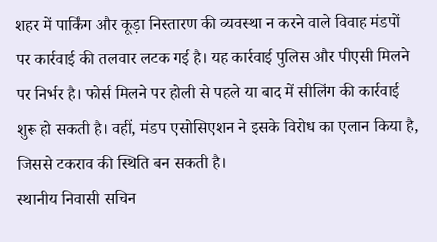शहर में पार्किंग और कूड़ा निस्तारण की व्यवस्था न करने वाले विवाह मंडपों पर कार्रवाई की तलवार लटक गई है। यह कार्रवाई पुलिस और पीएसी मिलने पर निर्भर है। फोर्स मिलने पर होली से पहले या बाद में सीलिंग की कार्रवाई शुरू हो सकती है। वहीं, मंडप एसोसिएशन ने इसके विरोध का एलान किया है, जिससे टकराव की स्थिति बन सकती है।
स्थानीय निवासी सचिन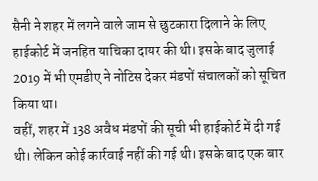सैनी ने शहर में लगने वाले जाम से छुटकारा दिलाने के लिए हाईकोर्ट में जनहित याचिका दायर की थी। इसके बाद जुलाई 2019 में भी एमडीए ने नोटिस देकर मंडपों संचालकों को सूचित किया था।
वहीं, शहर में 138 अवैध मंडपों की सूची भी हाईकोर्ट में दी गई थी। लेकिन कोई कार्रवाई नहीं की गई थी। इसके बाद एक बार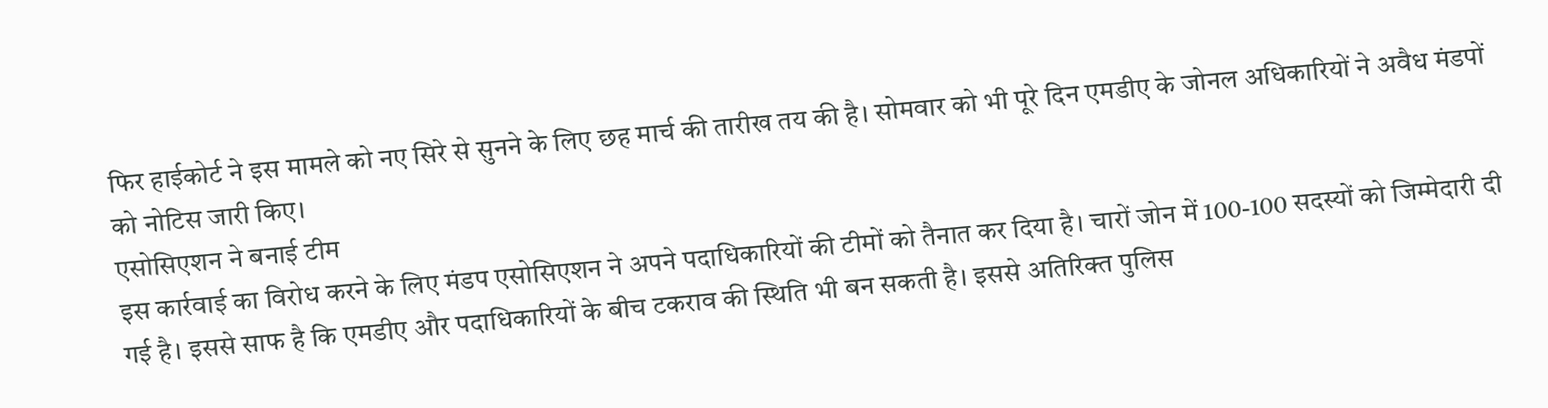फिर हाईकोर्ट ने इस मामले को नए सिरे से सुनने के लिए छह मार्च की तारीख तय की है। सोमवार को भी पूरे दिन एमडीए के जोनल अधिकारियों ने अवैध मंडपों को नोटिस जारी किए।
एसोसिएशन ने बनाई टीम
इस कार्रवाई का विरोध करने के लिए मंडप एसोसिएशन ने अपने पदाधिकारियों की टीमों को तैनात कर दिया है। चारों जोन में 100-100 सदस्यों को जिम्मेदारी दी गई है। इससे साफ है कि एमडीए और पदाधिकारियों के बीच टकराव की स्थिति भी बन सकती है। इससे अतिरिक्त पुलिस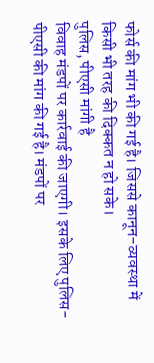फोर्स की मांग भी की गई है। जिससे कानून-व्यवस्था में किसी भी तरह की दिक्कत न हो सके।
पुलिस, पीएसी मांगी है
विवाह मंडपों पर कार्रवाई की जाएगी। इसके लिए पुलिस-पीएसी की मांग की गई है। मंडपों पर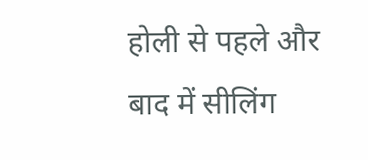होली से पहले और बाद में सीलिंग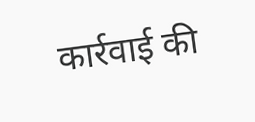कार्रवाई की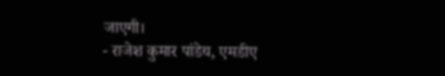जाएगी।
- राजेश कुमार पांडेय, एमडीए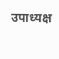उपाध्यक्ष